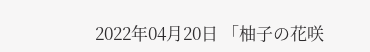2022年04月20日 「柚子の花咲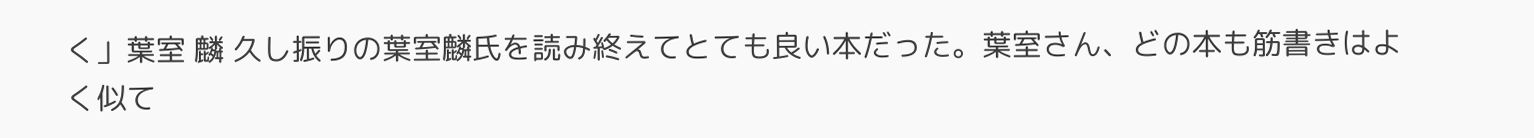く」葉室 麟 久し振りの葉室麟氏を読み終えてとても良い本だった。葉室さん、どの本も筋書きはよく似て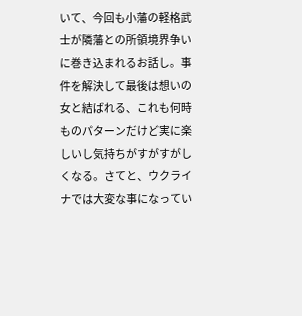いて、今回も小藩の軽格武士が隣藩との所領境界争いに巻き込まれるお話し。事件を解決して最後は想いの女と結ばれる、これも何時ものパターンだけど実に楽しいし気持ちがすがすがしくなる。さてと、ウクライナでは大変な事になってい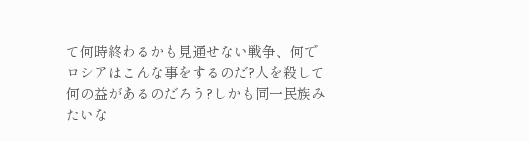て何時終わるかも見通せない戦争、何でロシアはこんな事をするのだ?人を殺して何の益があるのだろう?しかも同一民族みたいな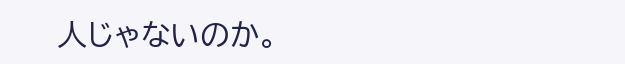人じゃないのか。